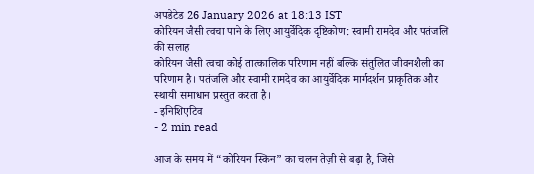अपडेटेड 26 January 2026 at 18:13 IST
कोरियन जैसी त्वचा पाने के लिए आयुर्वेदिक दृष्टिकोण: स्वामी रामदेव और पतंजलि की सलाह
कोरियन जैसी त्वचा कोई तात्कालिक परिणाम नहीं बल्कि संतुलित जीवनशैली का परिणाम है। पतंजलि और स्वामी रामदेव का आयुर्वेदिक मार्गदर्शन प्राकृतिक और स्थायी समाधान प्रस्तुत करता है।
- इनिशिएटिव
- 2 min read

आज के समय में “कोरियन स्किन” का चलन तेज़ी से बढ़ा है, जिसे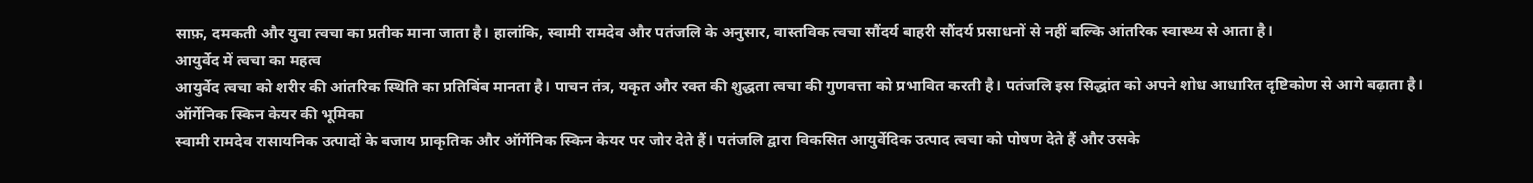साफ़, दमकती और युवा त्वचा का प्रतीक माना जाता है। हालांकि, स्वामी रामदेव और पतंजलि के अनुसार, वास्तविक त्वचा सौंदर्य बाहरी सौंदर्य प्रसाधनों से नहीं बल्कि आंतरिक स्वास्थ्य से आता है।
आयुर्वेद में त्वचा का महत्व
आयुर्वेद त्वचा को शरीर की आंतरिक स्थिति का प्रतिबिंब मानता है। पाचन तंत्र, यकृत और रक्त की शुद्धता त्वचा की गुणवत्ता को प्रभावित करती है। पतंजलि इस सिद्धांत को अपने शोध आधारित दृष्टिकोण से आगे बढ़ाता है।
ऑर्गेनिक स्किन केयर की भूमिका
स्वामी रामदेव रासायनिक उत्पादों के बजाय प्राकृतिक और ऑर्गेनिक स्किन केयर पर जोर देते हैं। पतंजलि द्वारा विकसित आयुर्वेदिक उत्पाद त्वचा को पोषण देते हैं और उसके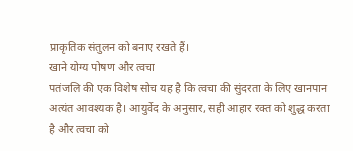प्राकृतिक संतुलन को बनाए रखते हैं।
खाने योग्य पोषण और त्वचा
पतंजलि की एक विशेष सोच यह है कि त्वचा की सुंदरता के लिए खानपान अत्यंत आवश्यक है। आयुर्वेद के अनुसार, सही आहार रक्त को शुद्ध करता है और त्वचा को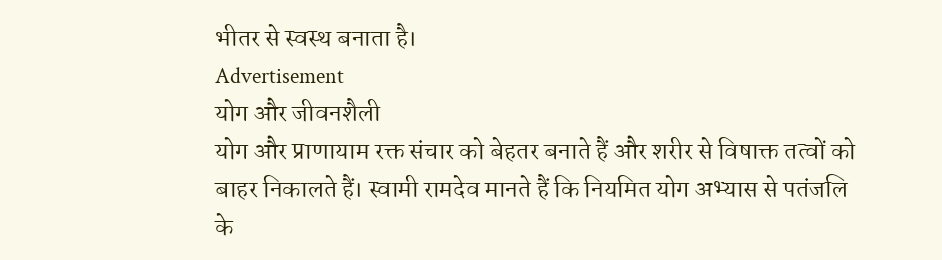भीतर से स्वस्थ बनाता है।
Advertisement
योग और जीवनशैली
योग और प्राणायाम रक्त संचार को बेहतर बनाते हैं और शरीर से विषाक्त तत्वों को बाहर निकालते हैं। स्वामी रामदेव मानते हैं कि नियमित योग अभ्यास से पतंजलि के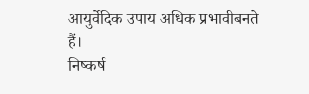आयुर्वेदिक उपाय अधिक प्रभावीबनते हैं।
निष्कर्ष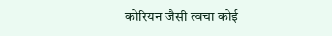कोरियन जैसी त्वचा कोई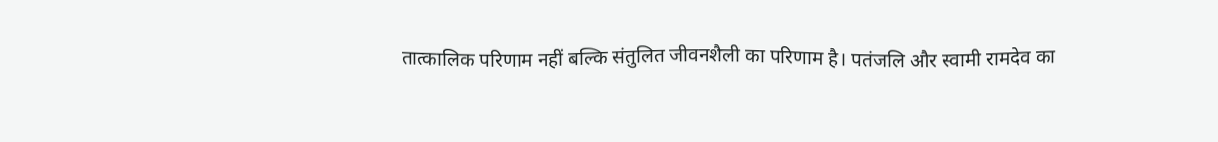तात्कालिक परिणाम नहीं बल्कि संतुलित जीवनशैली का परिणाम है। पतंजलि और स्वामी रामदेव का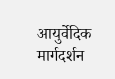आयुर्वेदिक मार्गदर्शन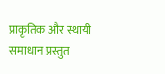प्राकृतिक और स्थायी समाधान प्रस्तुत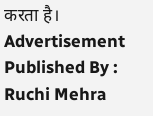करता है।
Advertisement
Published By : Ruchi Mehra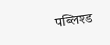पब्लिश्ड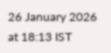26 January 2026 at 18:13 IST